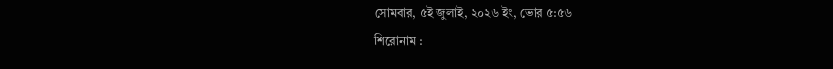সোমবার, ৫ই জুলাই, ২০২৬ ইং, ভোর ৫:৫৬
শিরোনাম :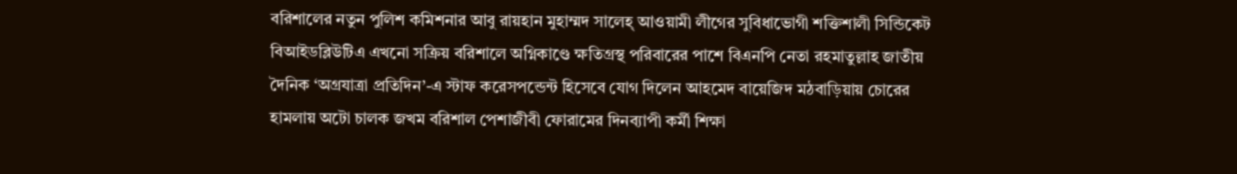বরিশালের নতুন পুলিশ কমিশনার আবু রায়হান মুহাম্মদ সালেহ্ আওয়ামী লীগের সুবিধাভোগী শক্তিশালী সিন্ডিকেট বিআইডব্লিউটিএ এখনো সক্রিয় বরিশালে অগ্নিকাণ্ডে ক্ষতিগ্রস্থ পরিবারের পাশে বিএনপি নেতা রহমাতুল্লাহ জাতীয় দৈনিক ‘অগ্রযাত্রা প্রতিদিন’-এ স্টাফ করেসপন্ডেন্ট হিসেবে যোগ দিলেন আহমেদ বায়েজিদ মঠবাড়িয়ায় চোরের হামলায় অটো চালক জখম বরিশাল পেশাজীবী ফোরামের দিনব্যাপী কর্মী শিক্ষা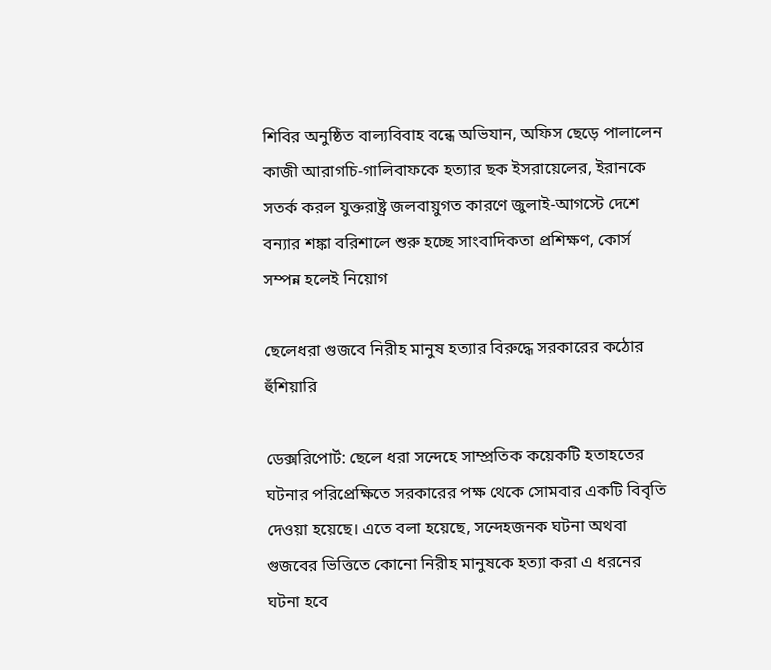শিবির অনুষ্ঠিত বাল্যবিবাহ বন্ধে অভিযান, অফিস ছেড়ে পালালেন কাজী আরাগচি-গালিবাফকে হত্যার ছক ইসরায়েলের, ইরানকে সতর্ক করল যুক্তরাষ্ট্র জলবায়ুগত কারণে জুলাই-আগস্টে দেশে বন্যার শঙ্কা বরিশালে শুরু হচ্ছে সাংবাদিকতা প্রশিক্ষণ, কোর্স সম্পন্ন হলেই নিয়োগ

ছেলেধরা গুজবে নিরীহ মানুষ হত্যার বিরুদ্ধে সরকারের কঠোর হুঁশিয়ারি

ডেক্সরিপোর্ট: ছেলে ধরা সন্দেহে সাম্প্রতিক কয়েকটি হতাহতের ঘটনার পরিপ্রেক্ষিতে সরকারের পক্ষ থেকে সোমবার একটি বিবৃতি দেওয়া হয়েছে। এতে বলা হয়েছে, সন্দেহজনক ঘটনা অথবা গুজবের ভিত্তিতে কোনো নিরীহ মানুষকে হত্যা করা এ ধরনের ঘটনা হবে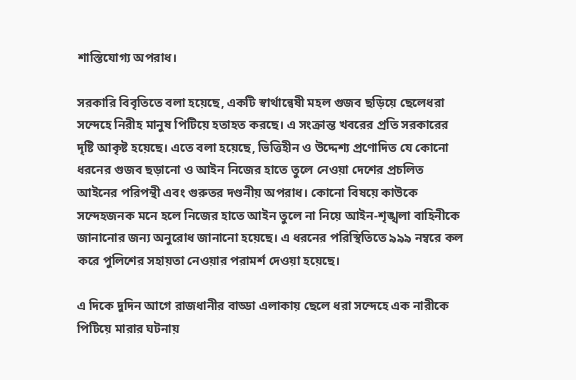শাস্তিযোগ্য অপরাধ।

সরকারি বিবৃতিতে বলা হয়েছে, একটি স্বার্থান্বেষী মহল গুজব ছড়িয়ে ছেলেধরা সন্দেহে নিরীহ মানুষ পিটিয়ে হতাহত করছে। এ সংক্রান্ত খবরের প্রতি সরকারের দৃষ্টি আকৃষ্ট হয়েছে। এতে বলা হয়েছে, ভিত্তিহীন ও উদ্দেশ্য প্রণোদিত যে কোনো ধরনের গুজব ছড়ানো ও আইন নিজের হাতে তুলে নেওয়া দেশের প্রচলিত আইনের পরিপন্থী এবং গুরুতর দণ্ডনীয় অপরাধ। কোনো বিষয়ে কাউকে সন্দেহজনক মনে হলে নিজের হাতে আইন তুলে না নিয়ে আইন-শৃঙ্খলা বাহিনীকে জানানোর জন্য অনুরোধ জানানো হয়েছে। এ ধরনের পরিস্থিতিতে ৯৯৯ নম্বরে কল করে পুলিশের সহায়তা নেওয়ার পরামর্শ দেওয়া হয়েছে।

এ দিকে দুদিন আগে রাজধানীর বাড্ডা এলাকায় ছেলে ধরা সন্দেহে এক নারীকে পিটিয়ে মারার ঘটনায়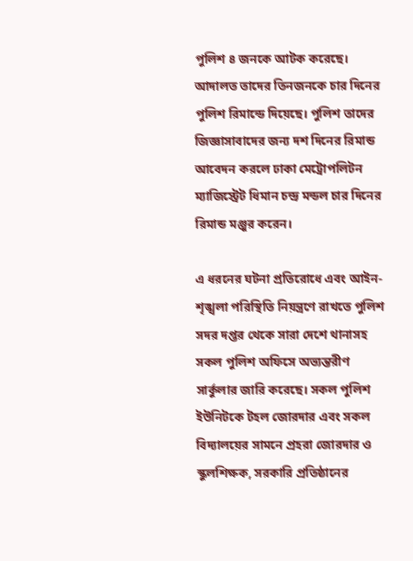পুলিশ ৪ জনকে আটক করেছে। আদালত তাদের তিনজনকে চার দিনের পুলিশ রিমান্ডে দিয়েছে। পুলিশ তাদের জিজ্ঞাসাবাদের জন্য দশ দিনের রিমান্ড আবেদন করলে ঢাকা মেট্রোপলিটন ম্যাজিস্ট্রেট ধিমান চন্দ্র মন্ডল চার দিনের রিমান্ড মঞ্জুর করেন।

এ ধরনের ঘটনা প্রতিরোধে এবং আইন-শৃঙ্খলা পরিস্থিতি নিয়ন্ত্রণে রাখতে পুলিশ সদর দপ্তর থেকে সারা দেশে থানাসহ সকল পুলিশ অফিসে অভ্যন্তরীণ সার্কুলার জারি করেছে। সকল পুলিশ ইউনিটকে টহল জোরদার এবং সকল বিদ্যালয়ের সামনে প্রহরা জোরদার ও স্কুলশিক্ষক, সরকারি প্রতিষ্ঠানের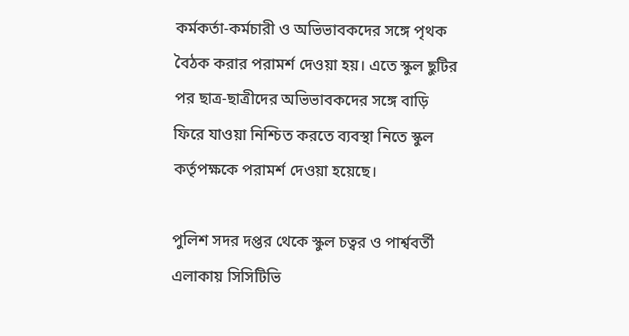কর্মকর্তা-কর্মচারী ও অভিভাবকদের সঙ্গে পৃথক বৈঠক করার পরামর্শ দেওয়া হয়। এতে স্কুল ছুটির পর ছাত্র-ছাত্রীদের অভিভাবকদের সঙ্গে বাড়ি ফিরে যাওয়া নিশ্চিত করতে ব্যবস্থা নিতে স্কুল কর্তৃপক্ষকে পরামর্শ দেওয়া হয়েছে।

পুলিশ সদর দপ্তর থেকে স্কুল চত্বর ও পার্শ্ববর্তী এলাকায় সিসিটিভি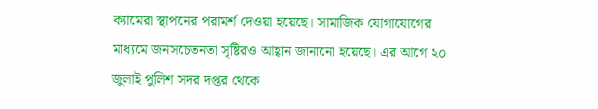ক্যামেরা স্থাপনের পরামর্শ দেওয়া হয়েছে। সামাজিক যোগাযোগের মাধ্যমে জনসচেতনতা সৃষ্টিরও আহ্বান জানানো হয়েছে। এর আগে ২০ জুলাই পুলিশ সদর দপ্তর থেকে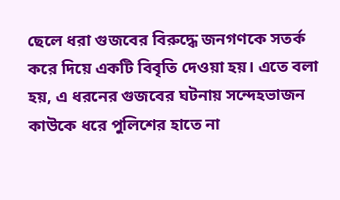ছেলে ধরা গুজবের বিরুদ্ধে জনগণকে সতর্ক করে দিয়ে একটি বিবৃতি দেওয়া হয়। এতে বলা হয়, এ ধরনের গুজবের ঘটনায় সন্দেহভাজন কাউকে ধরে পুলিশের হাতে না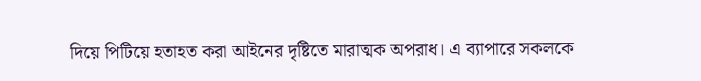দিয়ে পিটিয়ে হতাহত করা আইনের দৃষ্টিতে মারাত্মক অপরাধ। এ ব্যাপারে সকলকে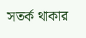সতর্ক থাকার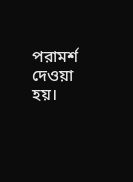পরামর্শ দেওয়া হয়।